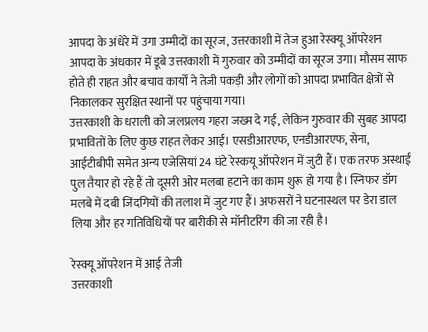आपदा के अंधेरे में उगा उम्मीदों का सूरज, उत्तरकाशी में तेज हुआ रेस्क्यू ऑपरेशन
आपदा के अंधकार में डूबे उत्तरकाशी में गुरुवार को उम्मीदों का सूरज उगा। मौसम साफ होते ही राहत और बचाव कार्यों ने तेजी पकड़ी और लोगों को आपदा प्रभावित क्षेत्रों से निकालकर सुरक्षित स्थानों पर पहुंचाया गया।
उत्तरकाशी के धराली को जलप्रलय गहरा जख्म दे गई, लेकिन गुरुवार की सुबह आपदा प्रभावितों के लिए कुछ राहत लेकर आई। एसडीआरएफ, एनडीआरएफ, सेना, आईटीबीपी समेत अन्य एजेसियां 24 घंटे रेस्कयू ऑपरेशन में जुटी हैं। एक तरफ अस्थाई पुल तैयार हो रहे हैं तो दूसरी ओर मलबा हटाने का काम शुरू हो गया है। स्निफर डॉग मलबे में दबी जिंदगियों की तलाश में जुट गए हैं। अफसरों ने घटनास्थल पर डेरा डाल लिया और हर गतिविधियों पर बारीकी से मॉनीटरिंग की जा रही है।

रेस्क्यू ऑपरेशन में आई तेजी
उत्तरकाशी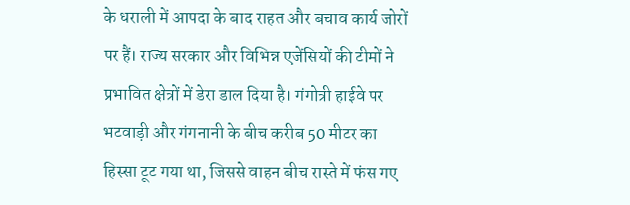के धराली में आपदा के बाद राहत और बचाव कार्य जोरों पर हैं। राज्य सरकार और विभिन्न एजेंसियों की टीमों ने प्रभावित क्षेत्रों में डेरा डाल दिया है। गंगोत्री हाईवे पर भटवाड़ी और गंगनानी के बीच करीब 50 मीटर का हिस्सा टूट गया था, जिससे वाहन बीच रास्ते में फंस गए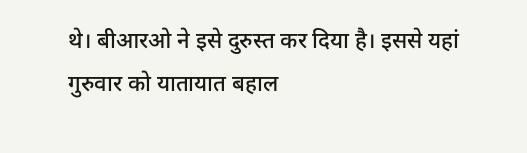थे। बीआरओ ने इसे दुरुस्त कर दिया है। इससे यहां गुरुवार को यातायात बहाल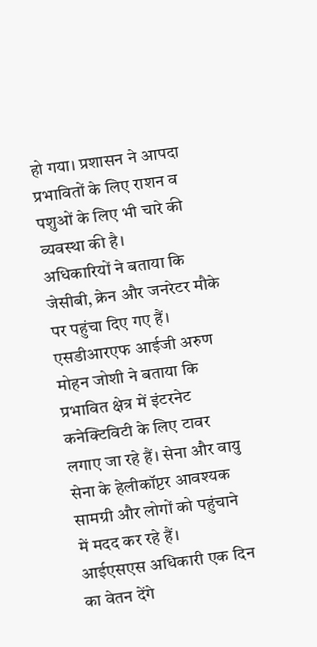हो गया। प्रशासन ने आपदा प्रभावितों के लिए राशन व पशुओं के लिए भी चारे की व्यवस्था की है।
अधिकारियों ने बताया कि जेसीबी, क्रेन और जनरेटर मौके पर पहुंचा दिए गए हैं। एसडीआरएफ आईजी अरुण मोहन जोशी ने बताया कि प्रभावित क्षेत्र में इंटरनेट कनेक्टिविटी के लिए टावर लगाए जा रहे हैं। सेना और वायु सेना के हेलीकॉप्टर आवश्यक सामग्री और लोगों को पहुंचाने में मदद कर रहे हैं।
आईएसएस अधिकारी एक दिन का वेतन देंगे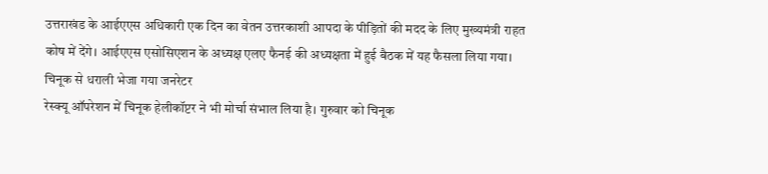उत्तराखंड के आईएएस अधिकारी एक दिन का वेतन उत्तरकाशी आपदा के पीड़ितों की मदद के लिए मुख्यमंत्री राहत कोष में देंगे। आईएएस एसोसिएशन के अध्यक्ष एलए फैनई की अध्यक्षता में हुई बैठक में यह फैसला लिया गया।
चिनूक से धराली भेजा गया जनरेटर
रेस्क्यू ऑपरेशन में चिनूक हेलीकॉप्टर ने भी मोर्चा संभाल लिया है। गुरुवार को चिनूक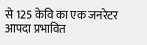से 125 केवि का एक जनरेटर आपदा प्रभावित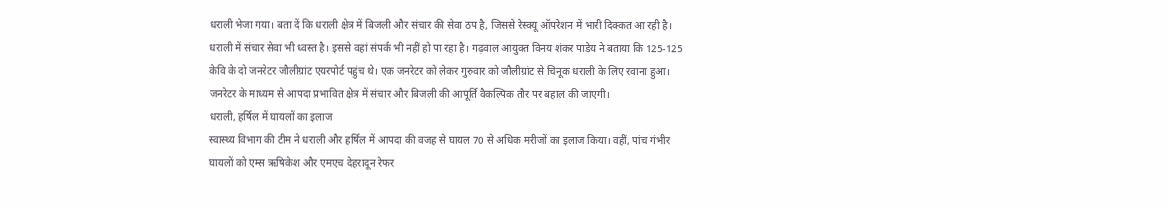धराली भेजा गया। बता दें कि धराली क्षेत्र में बिजली और संचार की सेवा ठप है, जिससे रेस्क्यू ऑपरेशन में भारी दिक्कत आ रही है। धराली में संचार सेवा भी ध्वस्त है। इससे वहां संपर्क भी नहीं हो पा रहा है। गढ़वाल आयुक्त विनय शंकर पाडेय ने बताया कि 125-125 केवि के दो जनरेटर जौलीग्रांट एयरपोर्ट पहुंच थे। एक जनरेटर को लेकर गुरुवार को जौलीग्रांट से चिनूक धराली के लिए रवाना हुआ। जनरेटर के माध्यम से आपदा प्रभावित क्षेत्र में संचार और बिजली की आपूर्ति वैकल्पिक तौर पर बहाल की जाएगी।
धराली, हर्षिल में घायलों का इलाज
स्वास्थ्य विभाग की टीम ने धराली और हर्षिल में आपदा की वजह से घायल 70 से अधिक मरीजों का इलाज किया। वहीं, पांच गंभीर घायलों को एम्स ऋषिकेश और एमएच देहरादून रेफर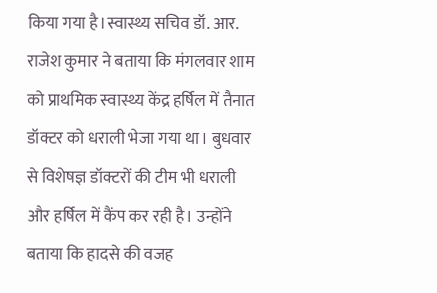किया गया है।स्वास्थ्य सचिव डॉ. आर. राजेश कुमार ने बताया कि मंगलवार शाम को प्राथमिक स्वास्थ्य केंद्र हर्षिल में तैनात डॉक्टर को धराली भेजा गया था। बुधवार से विशेषज्ञ डॉक्टरों की टीम भी धराली और हर्षिल में कैंप कर रही है। उन्होंने बताया कि हादसे की वजह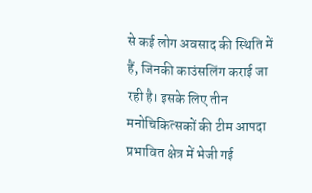से कई लोग अवसाद की स्थिति में हैं, जिनकी काउंसलिंग कराई जा रही है। इसके लिए तीन मनोचिकित्सकों की टीम आपदा प्रभावित क्षेत्र में भेजी गई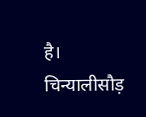है।
चिन्यालीसौड़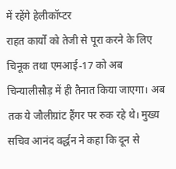में रहेंगे हेलीकॉप्टर
राहत कार्यों को तेजी से पूरा करने के लिए चिनूक तथा एमआई-17 को अब चिन्यालीसौड़ में ही तैनात किया जाएगा। अब तक ये जौलीग्रांट हैंगर पर रुक रहे थे। मुख्य सचिव आनंद वर्द्धन ने कहा कि दून से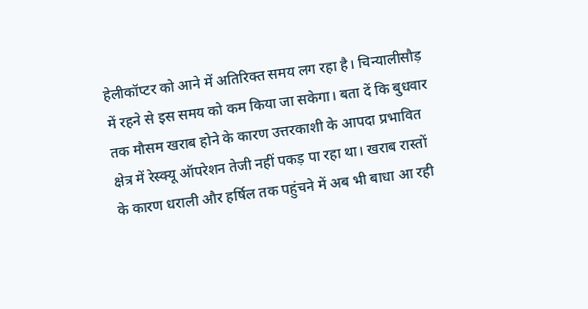हेलीकॉप्टर को आने में अतिरिक्त समय लग रहा है। चिन्यालीसौड़ में रहने से इस समय को कम किया जा सकेगा। बता दें कि बुधवार तक मौसम खराब होने के कारण उत्तरकाशी के आपदा प्रभावित क्षेत्र में रेस्क्यू ऑपरेशन तेजी नहीं पकड़ पा रहा था। खराब रास्तों के कारण धराली और हर्षिल तक पहुंचने में अब भी बाधा आ रही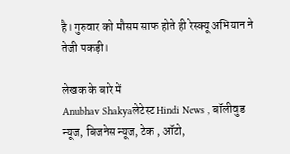है। गुरुवार को मौसम साफ होते ही रेस्क्यू अभियान ने तेजी पकड़ी।

लेखक के बारे में
Anubhav Shakyaलेटेस्ट Hindi News , बॉलीवुड न्यूज, बिजनेस न्यूज, टेक , ऑटो,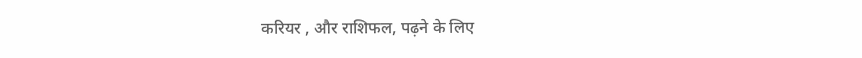करियर , और राशिफल, पढ़ने के लिए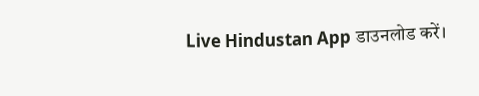Live Hindustan App डाउनलोड करें।